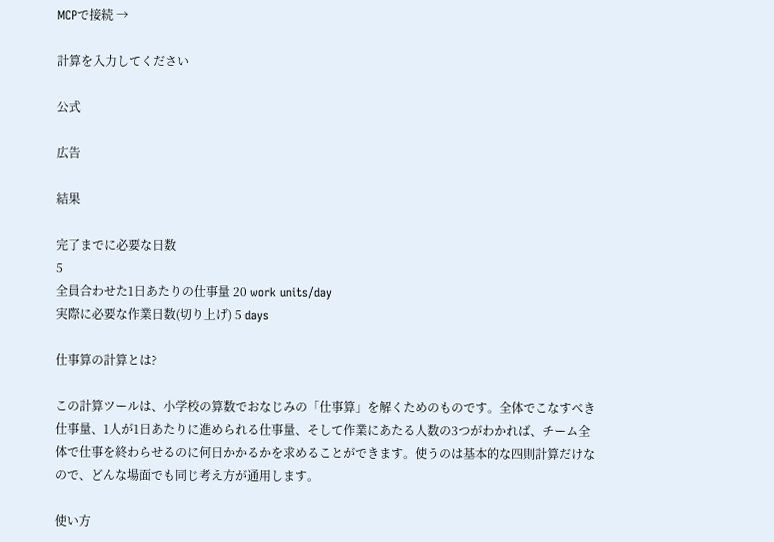MCPで接続 →

計算を入力してください

公式

広告

結果

完了までに必要な日数
5
全員合わせた1日あたりの仕事量 20 work units/day
実際に必要な作業日数(切り上げ) 5 days

仕事算の計算とは?

この計算ツールは、小学校の算数でおなじみの「仕事算」を解くためのものです。全体でこなすべき仕事量、1人が1日あたりに進められる仕事量、そして作業にあたる人数の3つがわかれば、チーム全体で仕事を終わらせるのに何日かかるかを求めることができます。使うのは基本的な四則計算だけなので、どんな場面でも同じ考え方が通用します。

使い方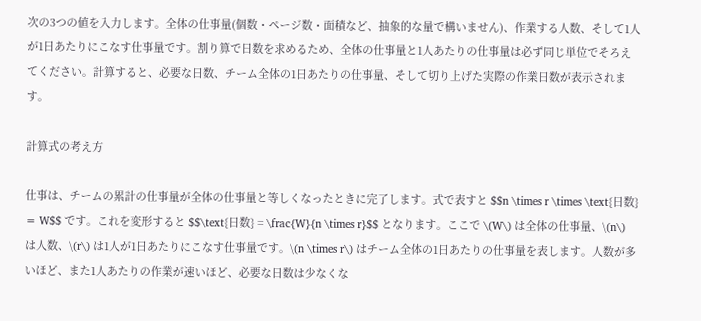次の3つの値を入力します。全体の仕事量(個数・ページ数・面積など、抽象的な量で構いません)、作業する人数、そして1人が1日あたりにこなす仕事量です。割り算で日数を求めるため、全体の仕事量と1人あたりの仕事量は必ず同じ単位でそろえてください。計算すると、必要な日数、チーム全体の1日あたりの仕事量、そして切り上げた実際の作業日数が表示されます。

計算式の考え方

仕事は、チームの累計の仕事量が全体の仕事量と等しくなったときに完了します。式で表すと $$n \times r \times \text{日数} = W$$ です。これを変形すると $$\text{日数} = \frac{W}{n \times r}$$ となります。ここで \(W\) は全体の仕事量、\(n\) は人数、\(r\) は1人が1日あたりにこなす仕事量です。\(n \times r\) はチーム全体の1日あたりの仕事量を表します。人数が多いほど、また1人あたりの作業が速いほど、必要な日数は少なくな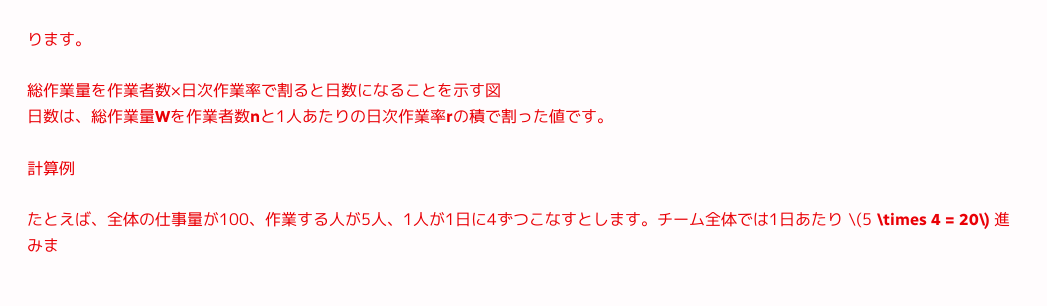ります。

総作業量を作業者数×日次作業率で割ると日数になることを示す図
日数は、総作業量Wを作業者数nと1人あたりの日次作業率rの積で割った値です。

計算例

たとえば、全体の仕事量が100、作業する人が5人、1人が1日に4ずつこなすとします。チーム全体では1日あたり \(5 \times 4 = 20\) 進みま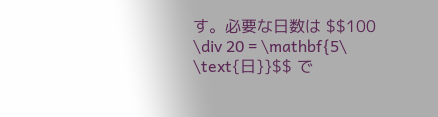す。必要な日数は $$100 \div 20 = \mathbf{5\ \text{日}}$$ で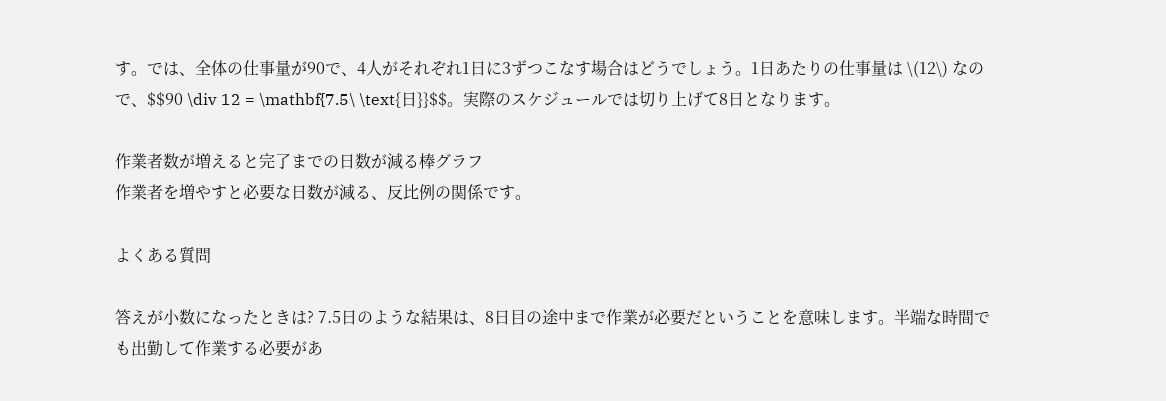す。では、全体の仕事量が90で、4人がそれぞれ1日に3ずつこなす場合はどうでしょう。1日あたりの仕事量は \(12\) なので、$$90 \div 12 = \mathbf{7.5\ \text{日}}$$。実際のスケジュールでは切り上げて8日となります。

作業者数が増えると完了までの日数が減る棒グラフ
作業者を増やすと必要な日数が減る、反比例の関係です。

よくある質問

答えが小数になったときは? 7.5日のような結果は、8日目の途中まで作業が必要だということを意味します。半端な時間でも出勤して作業する必要があ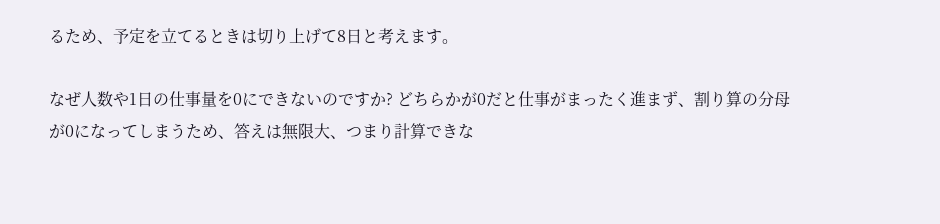るため、予定を立てるときは切り上げて8日と考えます。

なぜ人数や1日の仕事量を0にできないのですか? どちらかが0だと仕事がまったく進まず、割り算の分母が0になってしまうため、答えは無限大、つまり計算できな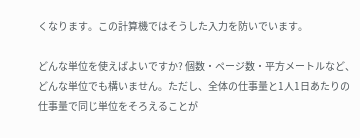くなります。この計算機ではそうした入力を防いでいます。

どんな単位を使えばよいですか? 個数・ページ数・平方メートルなど、どんな単位でも構いません。ただし、全体の仕事量と1人1日あたりの仕事量で同じ単位をそろえることが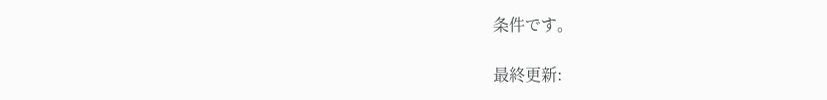条件です。

最終更新: